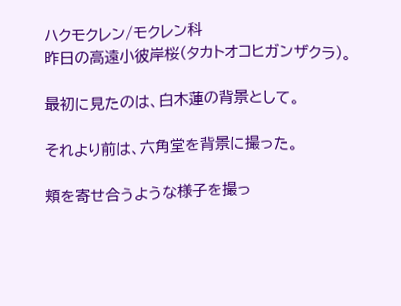ハクモクレン/モクレン科
昨日の高遠小彼岸桜(タカトオコヒガンザクラ)。

最初に見たのは、白木蓮の背景として。

それより前は、六角堂を背景に撮った。

頬を寄せ合うような様子を撮っ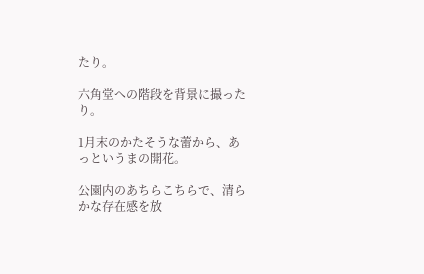たり。

六角堂への階段を背景に撮ったり。

1月末のかたそうな蕾から、あっというまの開花。

公園内のあちらこちらで、清らかな存在感を放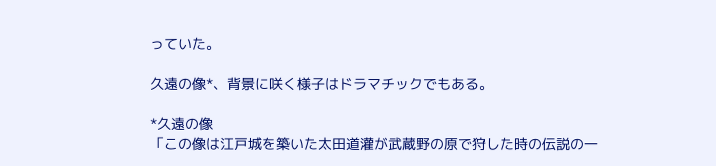っていた。

久遠の像*、背景に咲く様子はドラマチックでもある。

*久遠の像
「この像は江戸城を築いた太田道灌が武蔵野の原で狩した時の伝説の一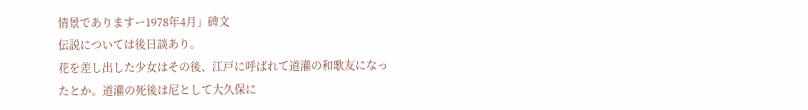情景でありますー1978年4月」碑文
伝説については後日談あり。
花を差し出した少女はその後、江戸に呼ばれて道灌の和歌友になったとか。道灌の死後は尼として大久保に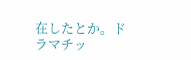在したとか。ドラマチッ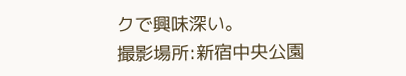クで興味深い。
撮影場所:新宿中央公園